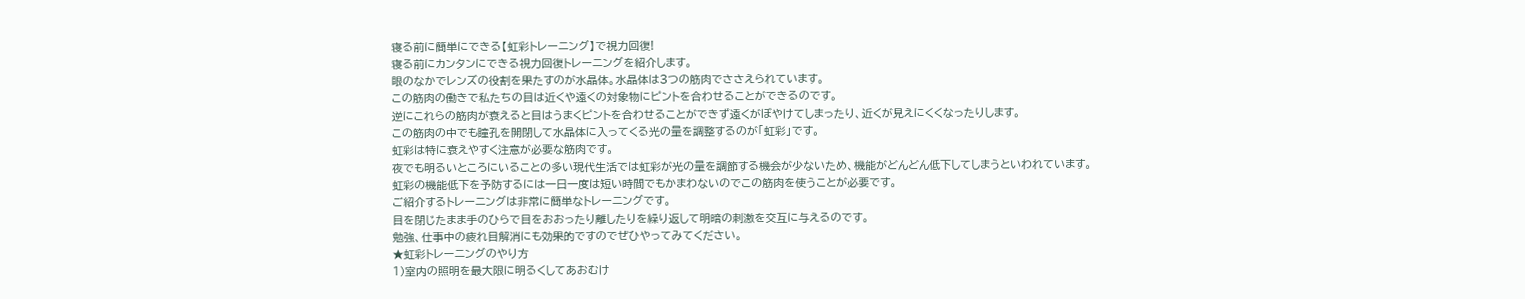寝る前に簡単にできる【虹彩トレーニング】で視力回復!
寝る前にカンタンにできる視力回復トレーニングを紹介します。
眼のなかでレンズの役割を果たすのが水晶体。水晶体は3つの筋肉でささえられています。
この筋肉の働きで私たちの目は近くや遠くの対象物にピントを合わせることができるのです。
逆にこれらの筋肉が衰えると目はうまくピントを合わせることができず遠くがぼやけてしまったり、近くが見えにくくなったりします。
この筋肉の中でも瞳孔を開閉して水晶体に入ってくる光の量を調整するのが「虹彩」です。
虹彩は特に衰えやすく注意が必要な筋肉です。
夜でも明るいところにいることの多い現代生活では虹彩が光の量を調節する機会が少ないため、機能がどんどん低下してしまうといわれています。
虹彩の機能低下を予防するには一日一度は短い時間でもかまわないのでこの筋肉を使うことが必要です。
ご紹介するトレーニングは非常に簡単なトレーニングです。
目を閉じたまま手のひらで目をおおったり離したりを繰り返して明暗の刺激を交互に与えるのです。
勉強、仕事中の疲れ目解消にも効果的ですのでぜひやってみてください。
★虹彩トレーニングのやり方
1)室内の照明を最大限に明るくしてあおむけ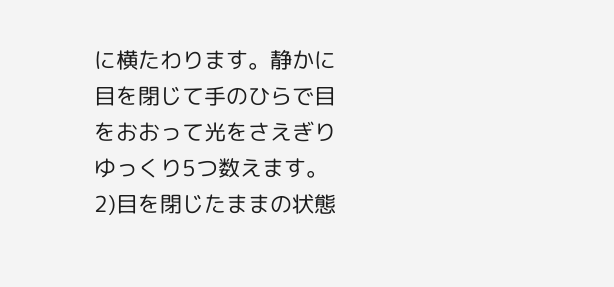に横たわります。静かに目を閉じて手のひらで目をおおって光をさえぎりゆっくり5つ数えます。
2)目を閉じたままの状態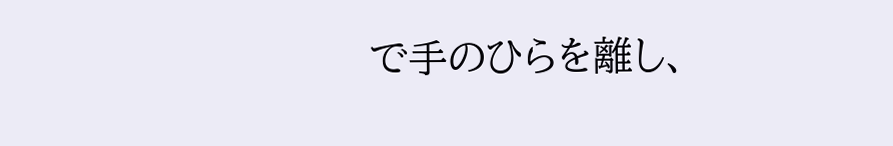で手のひらを離し、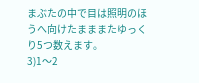まぶたの中で目は照明のほうへ向けたまままたゆっくり5つ数えます。
3)1〜2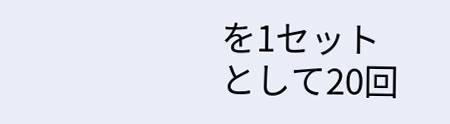を1セットとして20回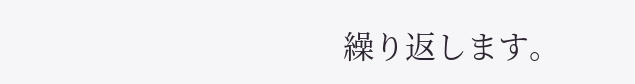繰り返します。